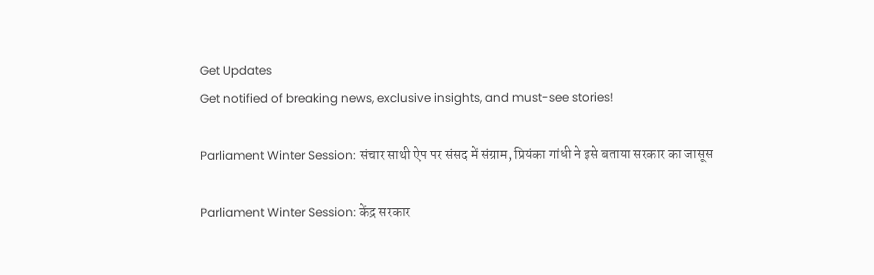Get Updates
Get notified of breaking news, exclusive insights, and must-see stories!

Parliament Winter Session: संचार साथी ऐप पर संसद में संग्राम, प्रियंका गांधी ने इसे बताया सरकार का जासूस

Parliament Winter Session: केंद्र सरकार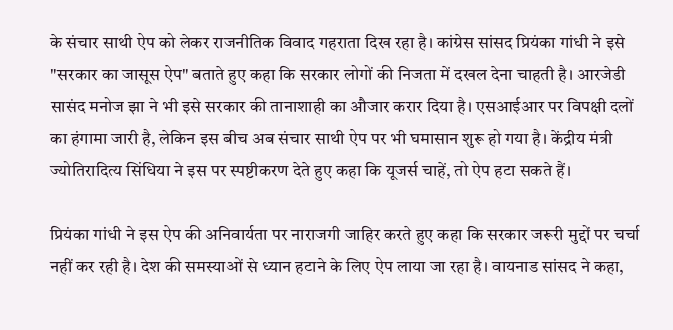के संचार साथी ऐप को लेकर राजनीतिक विवाद गहराता दिख रहा है। कांग्रेस सांसद प्रियंका गांधी ने इसे "सरकार का जासूस ऐप" बताते हुए कहा कि सरकार लोगों की निजता में दखल देना चाहती है। आरजेडी सासंद मनोज झा ने भी इसे सरकार की तानाशाही का औजार करार दिया है। एसआईआर पर विपक्षी दलों का हंगामा जारी है, लेकिन इस बीच अब संचार साथी ऐप पर भी घमासान शुरू हो गया है। केंद्रीय मंत्री ज्योतिरादित्य सिंधिया ने इस पर स्पष्टीकरण देते हुए कहा कि यूजर्स चाहें, तो ऐप हटा सकते हैं।

प्रियंका गांधी ने इस ऐप की अनिवार्यता पर नाराजगी जाहिर करते हुए कहा कि सरकार जरूरी मुद्दों पर चर्चा नहीं कर रही है। देश की समस्याओं से ध्यान हटाने के लिए ऐप लाया जा रहा है। वायनाड सांसद ने कहा,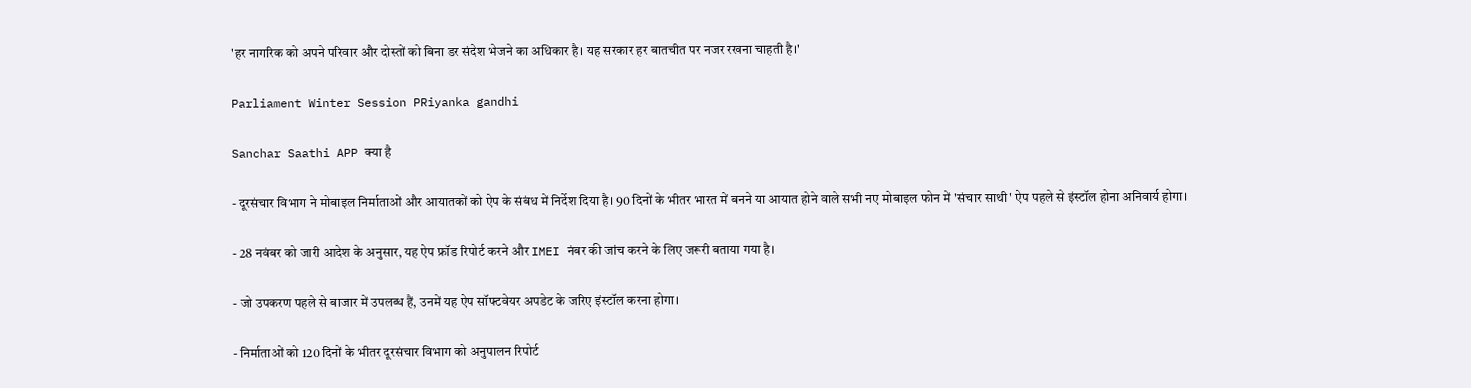'हर नागरिक को अपने परिवार और दोस्तों को बिना डर संदेश भेजने का अधिकार है। यह सरकार हर बातचीत पर नजर रखना चाहती है।'

Parliament Winter Session PRiyanka gandhi

Sanchar Saathi APP क्या है

- दूरसंचार विभाग ने मोबाइल निर्माताओं और आयातकों को ऐप के संबंध में निर्देश दिया है। 90 दिनों के भीतर भारत में बनने या आयात होने वाले सभी नए मोबाइल फोन में 'संचार साथी' ऐप पहले से इंस्टॉल होना अनिवार्य होगा।

- 28 नवंबर को जारी आदेश के अनुसार, यह ऐप फ्रॉड रिपोर्ट करने और IMEI नंबर की जांच करने के लिए जरूरी बताया गया है।

- जो उपकरण पहले से बाजार में उपलब्ध हैं, उनमें यह ऐप सॉफ्टवेयर अपडेट के जरिए इंस्टॉल करना होगा।

- निर्माताओं को 120 दिनों के भीतर दूरसंचार विभाग को अनुपालन रिपोर्ट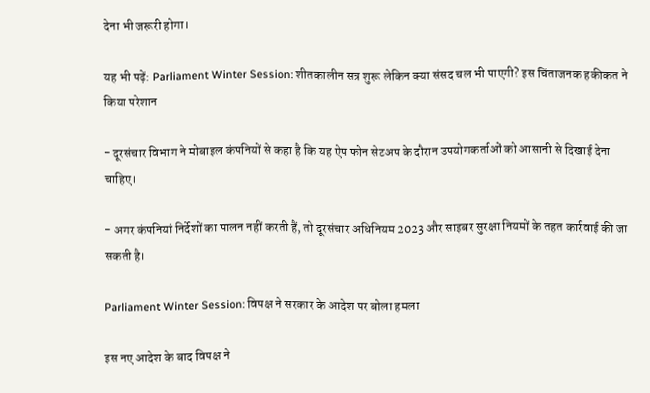देना भी जरूरी होगा।

यह भी पढ़ें: Parliament Winter Session: शीतकालीन सत्र शुरू लेकिन क्या संसद चल भी पाएगी? इस चिंताजनक हकीकत ने किया परेशान

- दूरसंचार विभाग ने मोबाइल कंपनियों से कहा है कि यह ऐप फोन सेटअप के दौरान उपयोगकर्ताओं को आसानी से दिखाई देना चाहिए।

- अगर कंपनियां निर्देशों का पालन नहीं करती हैं, तो दूरसंचार अधिनियम 2023 और साइबर सुरक्षा नियमों के तहत कार्रवाई की जा सकती है।

Parliament Winter Session: विपक्ष ने सरकार के आदेश पर बोला हमला

इस नए आदेश के बाद विपक्ष ने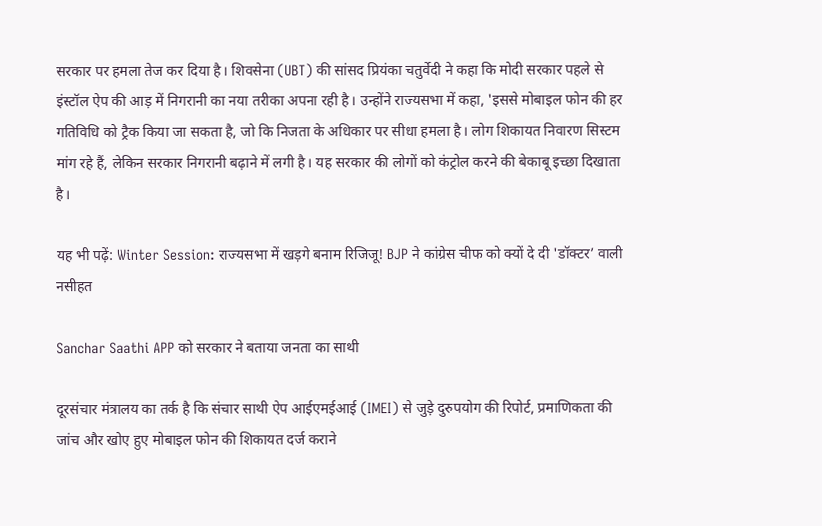सरकार पर हमला तेज कर दिया है। शिवसेना (UBT) की सांसद प्रियंका चतुर्वेदी ने कहा कि मोदी सरकार पहले से इंस्टॉल ऐप की आड़ में निगरानी का नया तरीका अपना रही है। उन्होंने राज्यसभा में कहा, 'इससे मोबाइल फोन की हर गतिविधि को ट्रैक किया जा सकता है, जो कि निजता के अधिकार पर सीधा हमला है। लोग शिकायत निवारण सिस्टम मांग रहे हैं, लेकिन सरकार निगरानी बढ़ाने में लगी है। यह सरकार की लोगों को कंट्रोल करने की बेकाबू इच्छा दिखाता है।

यह भी पढ़ें: Winter Session: राज्यसभा में खड़गे बनाम रिजिजू! BJP ने कांग्रेस चीफ को क्यों दे दी 'डॉक्टर’ वाली नसीहत

Sanchar Saathi APP को सरकार ने बताया जनता का साथी

दूरसंचार मंत्रालय का तर्क है कि संचार साथी ऐप आईएमईआई (IMEI) से जुड़े दुरुपयोग की रिपोर्ट, प्रमाणिकता की जांच और खोए हुए मोबाइल फोन की शिकायत दर्ज कराने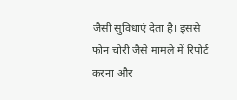जैसी सुविधाएं देता है। इससे फोन चोरी जैसे मामले में रिपोर्ट करना और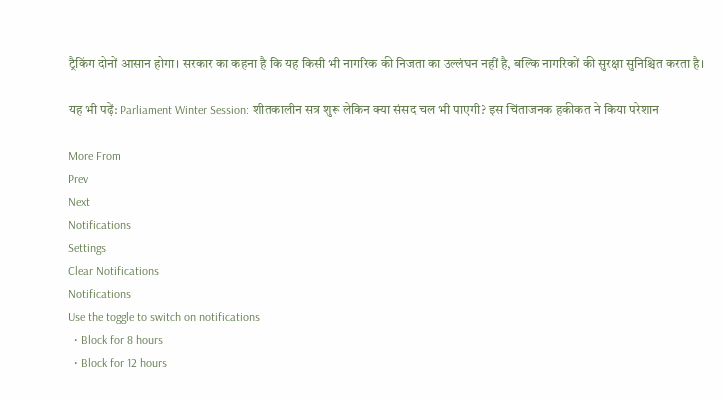ट्रैकिंग दोनों आसान होगा। सरकार का कहना है कि यह किसी भी नागरिक की निजता का उल्लंघन नहीं है, बल्कि नागरिकों की सुरक्षा सुनिश्चित करता है।

यह भी पढ़ें: Parliament Winter Session: शीतकालीन सत्र शुरू लेकिन क्या संसद चल भी पाएगी? इस चिंताजनक हकीकत ने किया परेशान

More From
Prev
Next
Notifications
Settings
Clear Notifications
Notifications
Use the toggle to switch on notifications
  • Block for 8 hours
  • Block for 12 hours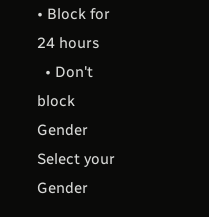• Block for 24 hours
  • Don't block
Gender
Select your Gender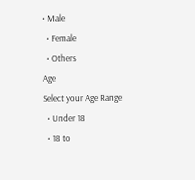• Male
  • Female
  • Others
Age
Select your Age Range
  • Under 18
  • 18 to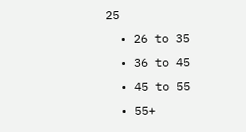25
  • 26 to 35
  • 36 to 45
  • 45 to 55
  • 55+